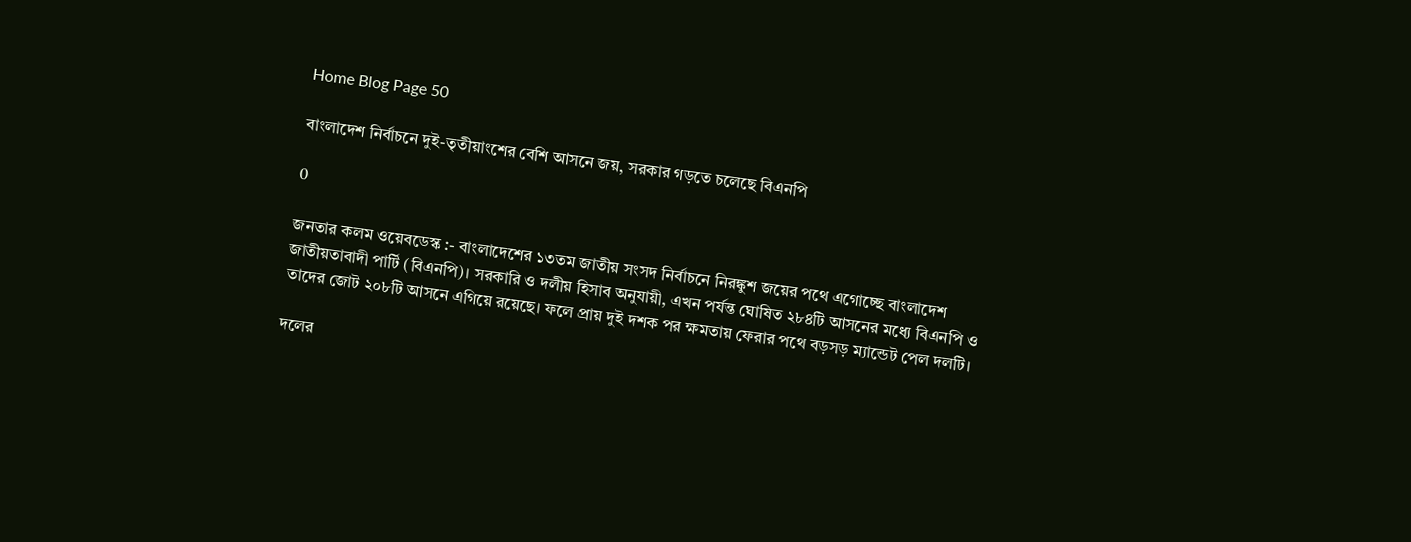Home Blog Page 50

বাংলাদেশ নির্বাচনে দুই-তৃতীয়াংশের বেশি আসনে জয়, সরকার গড়তে চলেছে বিএনপি

0

জনতার কলম ওয়েবডেস্ক :- বাংলাদেশের ১৩তম জাতীয় সংসদ নির্বাচনে নিরঙ্কুশ জয়ের পথে এগোচ্ছে বাংলাদেশ জাতীয়তাবাদী পার্টি (বিএনপি)। সরকারি ও দলীয় হিসাব অনুযায়ী, এখন পর্যন্ত ঘোষিত ২৮৪টি আসনের মধ্যে বিএনপি ও তাদের জোট ২০৮টি আসনে এগিয়ে রয়েছে। ফলে প্রায় দুই দশক পর ক্ষমতায় ফেরার পথে বড়সড় ম্যান্ডেট পেল দলটি।

দলের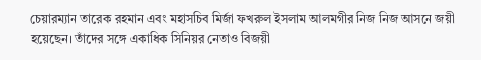চেয়ারম্যান তারেক রহমান এবং মহাসচিব মির্জা ফখরুল ইসলাম আলমগীর নিজ নিজ আসনে জয়ী হয়েছেন। তাঁদের সঙ্গে একাধিক সিনিয়র নেতাও বিজয়ী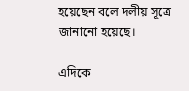হয়েছেন বলে দলীয় সূত্রে জানানো হয়েছে।

এদিকে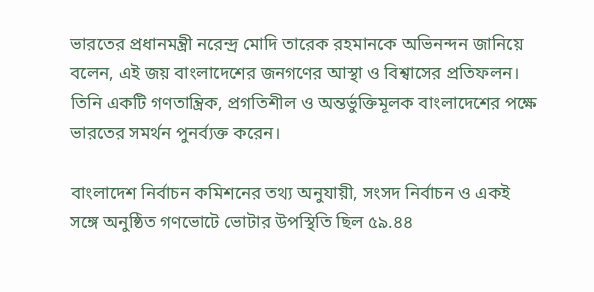ভারতের প্রধানমন্ত্রী নরেন্দ্র মোদি তারেক রহমানকে অভিনন্দন জানিয়ে বলেন, এই জয় বাংলাদেশের জনগণের আস্থা ও বিশ্বাসের প্রতিফলন। তিনি একটি গণতান্ত্রিক, প্রগতিশীল ও অন্তর্ভুক্তিমূলক বাংলাদেশের পক্ষে ভারতের সমর্থন পুনর্ব্যক্ত করেন।

বাংলাদেশ নির্বাচন কমিশনের তথ্য অনুযায়ী, সংসদ নির্বাচন ও একই সঙ্গে অনুষ্ঠিত গণভোটে ভোটার উপস্থিতি ছিল ৫৯.৪৪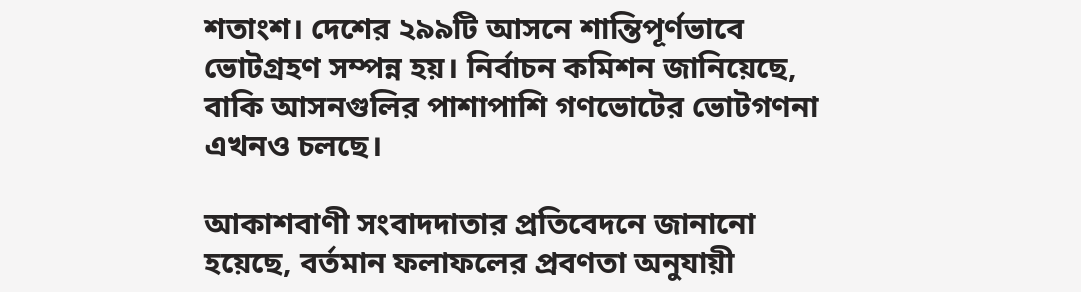শতাংশ। দেশের ২৯৯টি আসনে শান্তিপূর্ণভাবে ভোটগ্রহণ সম্পন্ন হয়। নির্বাচন কমিশন জানিয়েছে, বাকি আসনগুলির পাশাপাশি গণভোটের ভোটগণনা এখনও চলছে।

আকাশবাণী সংবাদদাতার প্রতিবেদনে জানানো হয়েছে, বর্তমান ফলাফলের প্রবণতা অনুযায়ী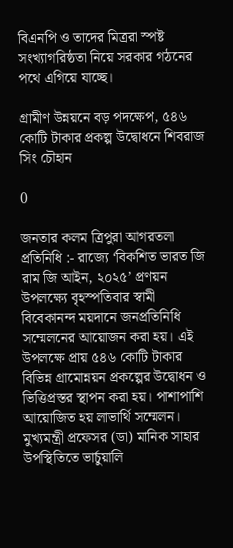বিএনপি ও তাদের মিত্ররা স্পষ্ট সংখ্যাগরিষ্ঠতা নিয়ে সরকার গঠনের পথে এগিয়ে যাচ্ছে।

গ্রামীণ উন্নয়নে বড় পদক্ষেপ, ৫৪৬ কোটি টাকার প্রকল্প উদ্বোধনে শিবরাজ সিং চৌহান

0

জনতার কলম ত্রিপুরা আগরতলা প্রতিনিধি :- রাজ্যে ‘বিকশিত ভারত জি রাম জি আইন, ২০২৫’ প্রণয়ন উপলক্ষ্যে বৃহস্পতিবার স্বামী বিবেকানন্দ ময়দানে জনপ্রতিনিধি সম্মেলনের আয়োজন করা হয়। এই উপলক্ষে প্রায় ৫৪৬ কোটি টাকার বিভিন্ন গ্রামোন্নয়ন প্রকল্পের উদ্বোধন ও ভিত্তিপ্রস্তর স্থাপন করা হয়। পাশাপাশি আয়োজিত হয় লাভার্থি সম্মেলন। মুখ্যমন্ত্রী প্রফেসর (ডা) মানিক সাহার উপস্থিতিতে ভার্চুয়ালি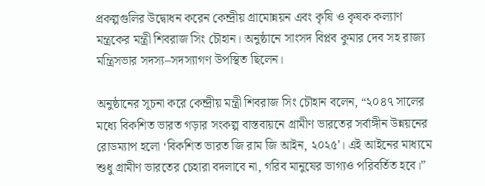প্রকল্পগুলির উদ্বোধন করেন কেন্দ্রীয় গ্রামোন্নয়ন এবং কৃষি ও কৃষক কল্যাণ মন্ত্রকের মন্ত্রী শিবরাজ সিং চৌহান। অনুষ্ঠানে সাংসদ বিপ্লব কুমার দেব সহ রাজ্য মন্ত্রিসভার সদস্য–সদস্যাগণ উপস্থিত ছিলেন।

অনুষ্ঠানের সূচনা করে কেন্দ্রীয় মন্ত্রী শিবরাজ সিং চৌহান বলেন, “২০৪৭ সালের মধ্যে বিকশিত ভারত গড়ার সংকল্প বাস্তবায়নে গ্রামীণ ভারতের সর্বাঙ্গীন উন্নয়নের রোডম্যাপ হলো ‘বিকশিত ভারত জি রাম জি আইন, ২০২৫’। এই আইনের মাধ্যমে শুধু গ্রামীণ ভারতের চেহারা বদলাবে না, গরিব মানুষের ভাগ্যও পরিবর্তিত হবে।”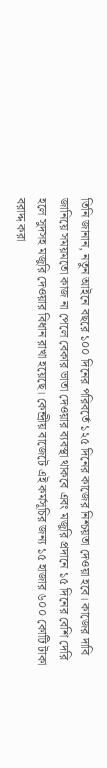তিনি জানান, নতুন আইনে বছরে ১০০ দিনের পরিবর্তে ১২৫ দিনের কাজের নিশ্চয়তা দেওয়া হবে। কাজের দাবি জানিয়ে সময়মতো কাজ না পেলে বেকার ভাতা দেওয়ার ব্যবস্থা থাকবে এবং মজুরি প্রদানে ১৫ দিনের বেশি দেরি হলে সুদসহ মজুরি দেওয়ার বিধান রাখা হয়েছে। কেন্দ্রীয় বাজেটে এই কর্মসূচির জন্য ১৫ হাজার ৬০০ কোটি টাকা বরাদ্দ করা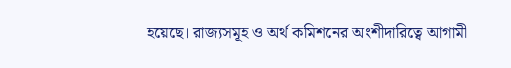হয়েছে। রাজ্যসমূহ ও অর্থ কমিশনের অংশীদারিত্বে আগামী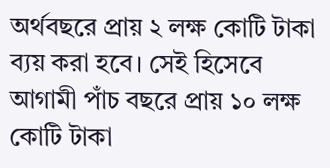অর্থবছরে প্রায় ২ লক্ষ কোটি টাকা ব্যয় করা হবে। সেই হিসেবে আগামী পাঁচ বছরে প্রায় ১০ লক্ষ কোটি টাকা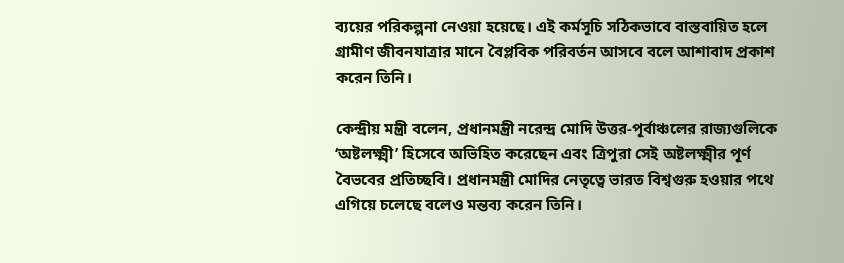ব্যয়ের পরিকল্পনা নেওয়া হয়েছে। এই কর্মসূচি সঠিকভাবে বাস্তবায়িত হলে গ্রামীণ জীবনযাত্রার মানে বৈপ্লবিক পরিবর্তন আসবে বলে আশাবাদ প্রকাশ করেন তিনি।

কেন্দ্রীয় মন্ত্রী বলেন, প্রধানমন্ত্রী নরেন্দ্র মোদি উত্তর-পূর্বাঞ্চলের রাজ্যগুলিকে ‘অষ্টলক্ষ্মী’ হিসেবে অভিহিত করেছেন এবং ত্রিপুরা সেই অষ্টলক্ষ্মীর পূর্ণ বৈভবের প্রতিচ্ছবি। প্রধানমন্ত্রী মোদির নেতৃত্বে ভারত বিশ্বগুরু হওয়ার পথে এগিয়ে চলেছে বলেও মন্তব্য করেন তিনি।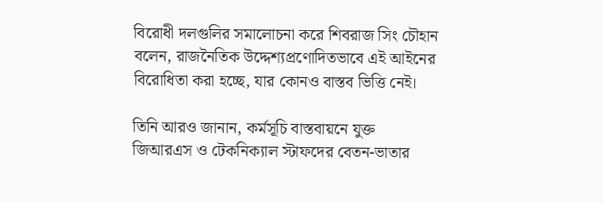বিরোধী দলগুলির সমালোচনা করে শিবরাজ সিং চৌহান বলেন, রাজনৈতিক উদ্দেশ্যপ্রণোদিতভাবে এই আইনের বিরোধিতা করা হচ্ছে, যার কোনও বাস্তব ভিত্তি নেই।

তিনি আরও জানান, কর্মসূচি বাস্তবায়নে যুক্ত জিআরএস ও টেকনিক্যাল স্টাফদের বেতন-ভাতার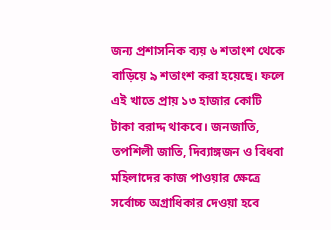জন্য প্রশাসনিক ব্যয় ৬ শতাংশ থেকে বাড়িয়ে ৯ শতাংশ করা হয়েছে। ফলে এই খাতে প্রায় ১৩ হাজার কোটি টাকা বরাদ্দ থাকবে। জনজাতি, তপশিলী জাতি, দিব্যাঙ্গজন ও বিধবা মহিলাদের কাজ পাওয়ার ক্ষেত্রে সর্বোচ্চ অগ্রাধিকার দেওয়া হবে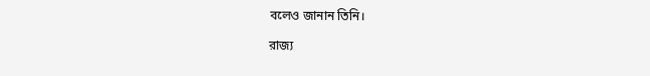বলেও জানান তিনি।

রাজ্য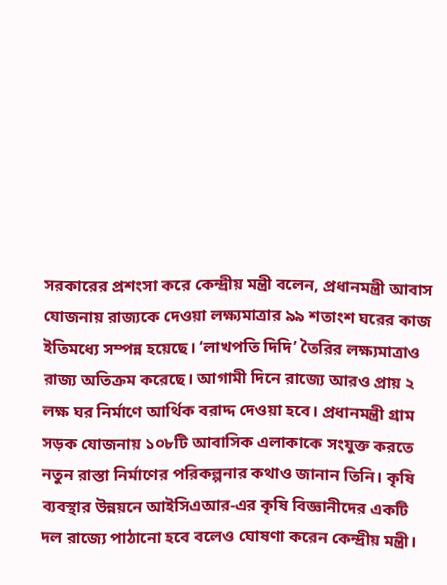সরকারের প্রশংসা করে কেন্দ্রীয় মন্ত্রী বলেন, প্রধানমন্ত্রী আবাস যোজনায় রাজ্যকে দেওয়া লক্ষ্যমাত্রার ৯৯ শতাংশ ঘরের কাজ ইতিমধ্যে সম্পন্ন হয়েছে। ‘লাখপতি দিদি’ তৈরির লক্ষ্যমাত্রাও রাজ্য অতিক্রম করেছে। আগামী দিনে রাজ্যে আরও প্রায় ২ লক্ষ ঘর নির্মাণে আর্থিক বরাদ্দ দেওয়া হবে। প্রধানমন্ত্রী গ্রাম সড়ক যোজনায় ১০৮টি আবাসিক এলাকাকে সংযুক্ত করতে নতুন রাস্তা নির্মাণের পরিকল্পনার কথাও জানান তিনি। কৃষি ব্যবস্থার উন্নয়নে আইসিএআর-এর কৃষি বিজ্ঞানীদের একটি দল রাজ্যে পাঠানো হবে বলেও ঘোষণা করেন কেন্দ্রীয় মন্ত্রী।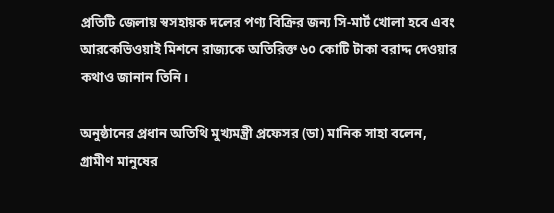প্রতিটি জেলায় স্বসহায়ক দলের পণ্য বিক্রির জন্য সি-মার্ট খোলা হবে এবং আরকেভিওয়াই মিশনে রাজ্যকে অতিরিক্ত ৬০ কোটি টাকা বরাদ্দ দেওয়ার কথাও জানান তিনি।

অনুষ্ঠানের প্রধান অতিথি মুখ্যমন্ত্রী প্রফেসর (ডা) মানিক সাহা বলেন, গ্রামীণ মানুষের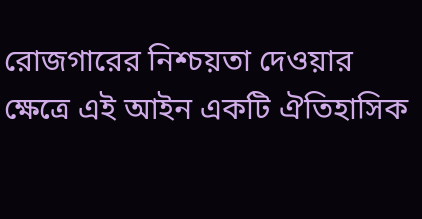রোজগারের নিশ্চয়তা দেওয়ার ক্ষেত্রে এই আইন একটি ঐতিহাসিক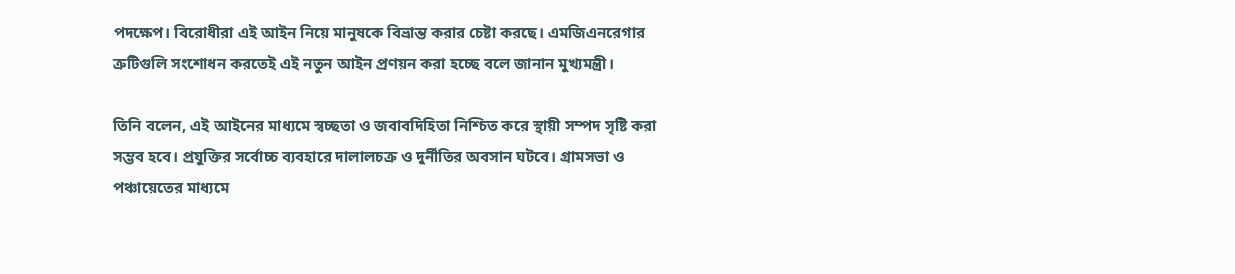পদক্ষেপ। বিরোধীরা এই আইন নিয়ে মানুষকে বিভ্রান্ত করার চেষ্টা করছে। এমজিএনরেগার ত্রুটিগুলি সংশোধন করতেই এই নতুন আইন প্রণয়ন করা হচ্ছে বলে জানান মুখ্যমন্ত্রী।

তিনি বলেন, এই আইনের মাধ্যমে স্বচ্ছতা ও জবাবদিহিতা নিশ্চিত করে স্থায়ী সম্পদ সৃষ্টি করা সম্ভব হবে। প্রযুক্তির সর্বোচ্চ ব্যবহারে দালালচক্র ও দুর্নীতির অবসান ঘটবে। গ্রামসভা ও পঞ্চায়েতের মাধ্যমে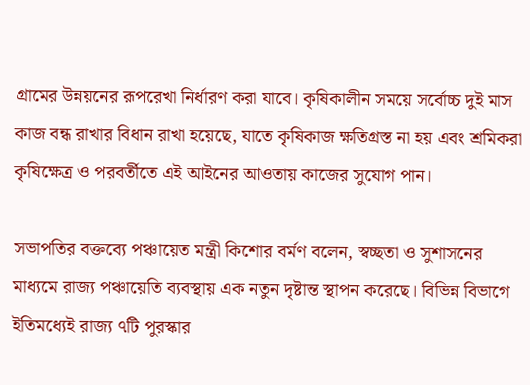গ্রামের উন্নয়নের রূপরেখা নির্ধারণ করা যাবে। কৃষিকালীন সময়ে সর্বোচ্চ দুই মাস কাজ বন্ধ রাখার বিধান রাখা হয়েছে, যাতে কৃষিকাজ ক্ষতিগ্রস্ত না হয় এবং শ্রমিকরা কৃষিক্ষেত্র ও পরবর্তীতে এই আইনের আওতায় কাজের সুযোগ পান।

সভাপতির বক্তব্যে পঞ্চায়েত মন্ত্রী কিশোর বর্মণ বলেন, স্বচ্ছতা ও সুশাসনের মাধ্যমে রাজ্য পঞ্চায়েতি ব্যবস্থায় এক নতুন দৃষ্টান্ত স্থাপন করেছে। বিভিন্ন বিভাগে ইতিমধ্যেই রাজ্য ৭টি পুরস্কার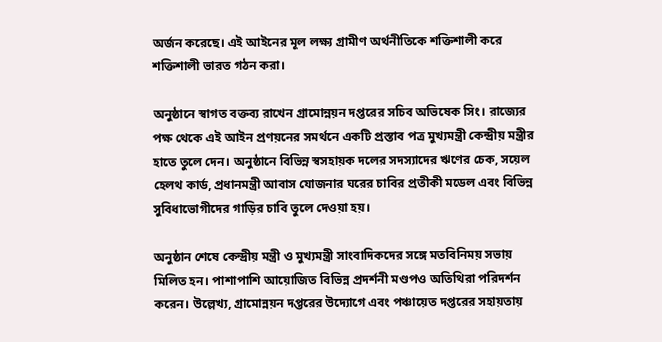অর্জন করেছে। এই আইনের মূল লক্ষ্য গ্রামীণ অর্থনীতিকে শক্তিশালী করে শক্তিশালী ভারত গঠন করা।

অনুষ্ঠানে স্বাগত বক্তব্য রাখেন গ্রামোন্নয়ন দপ্তরের সচিব অভিষেক সিং। রাজ্যের পক্ষ থেকে এই আইন প্রণয়নের সমর্থনে একটি প্রস্তাব পত্র মুখ্যমন্ত্রী কেন্দ্রীয় মন্ত্রীর হাতে তুলে দেন। অনুষ্ঠানে বিভিন্ন স্বসহায়ক দলের সদস্যাদের ঋণের চেক, সয়েল হেলথ কার্ড, প্রধানমন্ত্রী আবাস যোজনার ঘরের চাবির প্রতীকী মডেল এবং বিভিন্ন সুবিধাভোগীদের গাড়ির চাবি তুলে দেওয়া হয়।

অনুষ্ঠান শেষে কেন্দ্রীয় মন্ত্রী ও মুখ্যমন্ত্রী সাংবাদিকদের সঙ্গে মতবিনিময় সভায় মিলিত হন। পাশাপাশি আয়োজিত বিভিন্ন প্রদর্শনী মণ্ডপও অতিথিরা পরিদর্শন করেন। উল্লেখ্য, গ্রামোন্নয়ন দপ্তরের উদ্যোগে এবং পঞ্চায়েত দপ্তরের সহায়তায়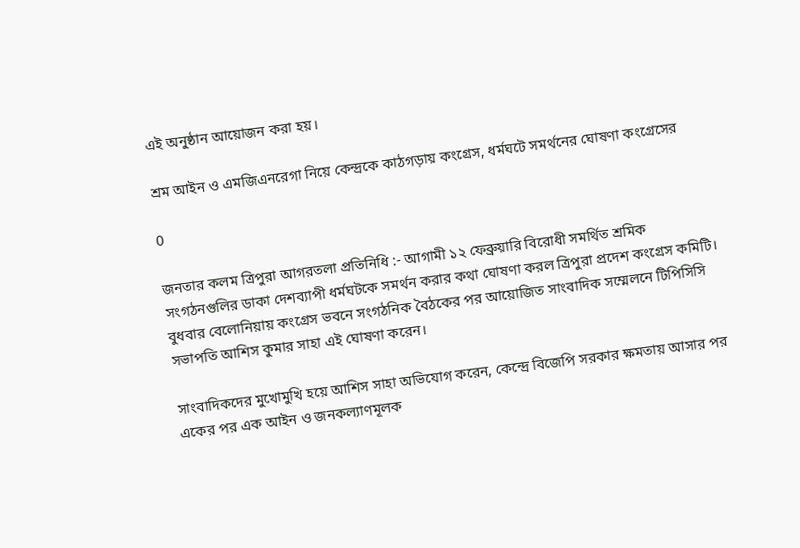এই অনুষ্ঠান আয়োজন করা হয়।

শ্রম আইন ও এমজিএনরেগা নিয়ে কেন্দ্রকে কাঠগড়ায় কংগ্রেস, ধর্মঘটে সমর্থনের ঘোষণা কংগ্রেসের

0

জনতার কলম ত্রিপুরা আগরতলা প্রতিনিধি :- আগামী ১২ ফেব্রুয়ারি বিরোধী সমর্থিত শ্রমিক সংগঠনগুলির ডাকা দেশব্যাপী ধর্মঘটকে সমর্থন করার কথা ঘোষণা করল ত্রিপুরা প্রদেশ কংগ্রেস কমিটি। বুধবার বেলোনিয়ায় কংগ্রেস ভবনে সংগঠনিক বৈঠকের পর আয়োজিত সাংবাদিক সম্মেলনে টিপিসিসি সভাপতি আশিস কুমার সাহা এই ঘোষণা করেন।

সাংবাদিকদের মুখোমুখি হয়ে আশিস সাহা অভিযোগ করেন, কেন্দ্রে বিজেপি সরকার ক্ষমতায় আসার পর একের পর এক আইন ও জনকল্যাণমূলক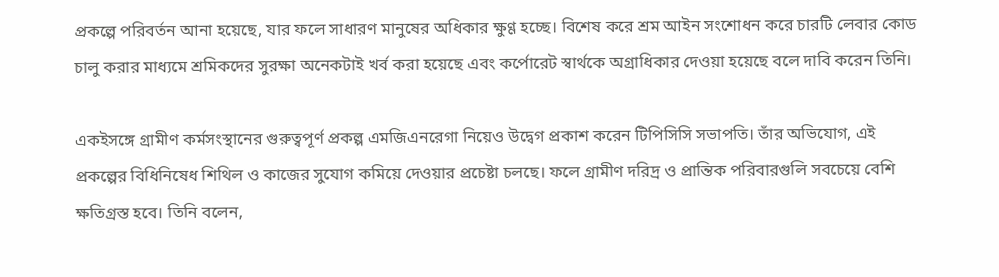প্রকল্পে পরিবর্তন আনা হয়েছে, যার ফলে সাধারণ মানুষের অধিকার ক্ষুণ্ণ হচ্ছে। বিশেষ করে শ্রম আইন সংশোধন করে চারটি লেবার কোড চালু করার মাধ্যমে শ্রমিকদের সুরক্ষা অনেকটাই খর্ব করা হয়েছে এবং কর্পোরেট স্বার্থকে অগ্রাধিকার দেওয়া হয়েছে বলে দাবি করেন তিনি।

একইসঙ্গে গ্রামীণ কর্মসংস্থানের গুরুত্বপূর্ণ প্রকল্প এমজিএনরেগা নিয়েও উদ্বেগ প্রকাশ করেন টিপিসিসি সভাপতি। তাঁর অভিযোগ, এই প্রকল্পের বিধিনিষেধ শিথিল ও কাজের সুযোগ কমিয়ে দেওয়ার প্রচেষ্টা চলছে। ফলে গ্রামীণ দরিদ্র ও প্রান্তিক পরিবারগুলি সবচেয়ে বেশি ক্ষতিগ্রস্ত হবে। তিনি বলেন,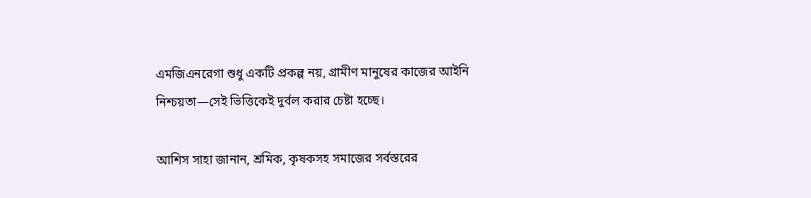এমজিএনরেগা শুধু একটি প্রকল্প নয়, গ্রামীণ মানুষের কাজের আইনি নিশ্চয়তা—সেই ভিত্তিকেই দুর্বল করার চেষ্টা হচ্ছে।

আশিস সাহা জানান, শ্রমিক, কৃষকসহ সমাজের সর্বস্তরের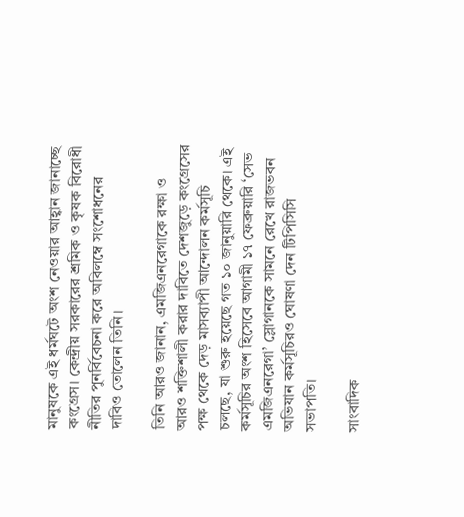মানুষকে এই ধর্মঘটে অংশ নেওয়ার আহ্বান জানাচ্ছে কংগ্রেস। কেন্দ্রীয় সরকারের শ্রমিক ও কৃষক বিরোধী নীতির পুনর্বিবেচনা করে অবিলম্বে সংশোধনের দাবিও তোলেন তিনি।

তিনি আরও জানান, এমজিএনরেগাকে রক্ষা ও আরও শক্তিশালী করার দাবিতে দেশজুড়ে কংগ্রেসের পক্ষ থেকে দেড় মাসব্যাপী আন্দোলন কর্মসূচি চলছে, যা শুরু হয়েছে গত ১০ জানুয়ারি থেকে। এই কর্মসূচির অংশ হিসেবে আগামী ১৭ ফেব্রুয়ারি ‘সেভ এমজিএনরেগা’ স্লোগানকে সামনে রেখে রাজভবন অভিযান কর্মসূচিরও ঘোষণা দেন টিপিসিসি সভাপতি।

সাংবাদিক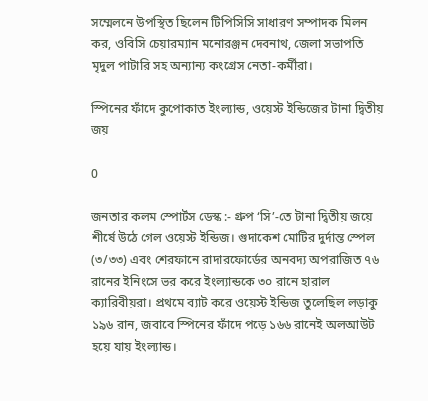সম্মেলনে উপস্থিত ছিলেন টিপিসিসি সাধারণ সম্পাদক মিলন কর, ওবিসি চেয়ারম্যান মনোরঞ্জন দেবনাথ, জেলা সভাপতি মৃদুল পাটারি সহ অন্যান্য কংগ্রেস নেতা-কর্মীরা।

স্পিনের ফাঁদে কুপোকাত ইংল্যান্ড, ওয়েস্ট ইন্ডিজের টানা দ্বিতীয় জয়

0

জনতার কলম স্পোর্টস ডেস্ক :- গ্রুপ ‘সি’-তে টানা দ্বিতীয় জয়ে শীর্ষে উঠে গেল ওয়েস্ট ইন্ডিজ। গুদাকেশ মোটির দুর্দান্ত স্পেল (৩/৩৩) এবং শেরফানে রাদারফোর্ডের অনবদ্য অপরাজিত ৭৬ রানের ইনিংসে ভর করে ইংল্যান্ডকে ৩০ রানে হারাল ক্যারিবীয়রা। প্রথমে ব্যাট করে ওয়েস্ট ইন্ডিজ তুলেছিল লড়াকু ১৯৬ রান, জবাবে স্পিনের ফাঁদে পড়ে ১৬৬ রানেই অলআউট হয়ে যায় ইংল্যান্ড।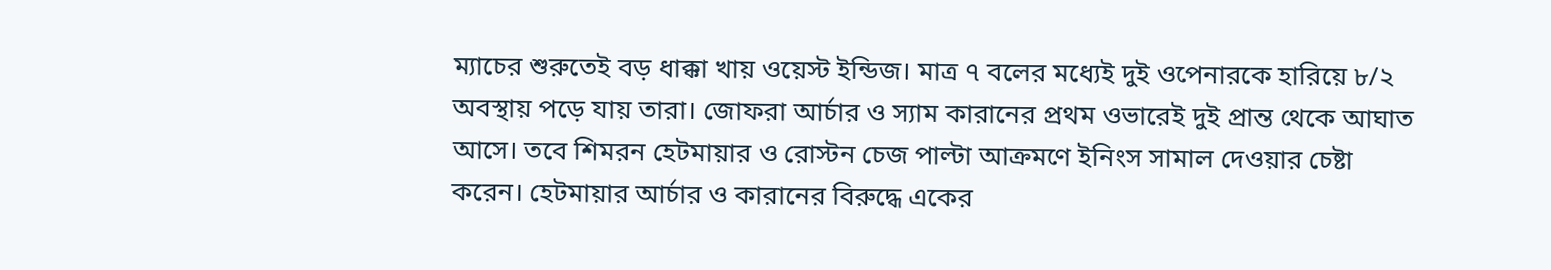ম্যাচের শুরুতেই বড় ধাক্কা খায় ওয়েস্ট ইন্ডিজ। মাত্র ৭ বলের মধ্যেই দুই ওপেনারকে হারিয়ে ৮/২ অবস্থায় পড়ে যায় তারা। জোফরা আর্চার ও স্যাম কারানের প্রথম ওভারেই দুই প্রান্ত থেকে আঘাত আসে। তবে শিমরন হেটমায়ার ও রোস্টন চেজ পাল্টা আক্রমণে ইনিংস সামাল দেওয়ার চেষ্টা করেন। হেটমায়ার আর্চার ও কারানের বিরুদ্ধে একের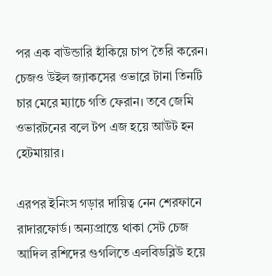পর এক বাউন্ডারি হাঁকিয়ে চাপ তৈরি করেন। চেজও উইল জ্যাকসের ওভারে টানা তিনটি চার মেরে ম্যাচে গতি ফেরান। তবে জেমি ওভারটনের বলে টপ এজ হয়ে আউট হন হেটমায়ার।

এরপর ইনিংস গড়ার দায়িত্ব নেন শেরফানে রাদারফোর্ড। অন্যপ্রান্তে থাকা সেট চেজ আদিল রশিদের গুগলিতে এলবিডব্লিউ হয়ে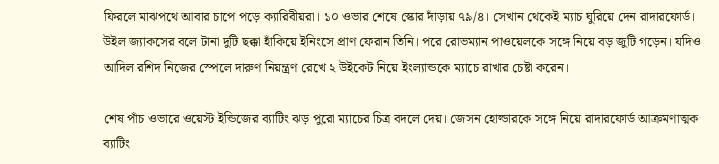ফিরলে মাঝপথে আবার চাপে পড়ে ক্যারিবীয়রা। ১০ ওভার শেষে স্কোর দাঁড়ায় ৭৯/৪। সেখান থেকেই ম্যাচ ঘুরিয়ে দেন রাদারফোর্ড। উইল জ্যাকসের বলে টানা দুটি ছক্কা হাঁকিয়ে ইনিংসে প্রাণ ফেরান তিনি। পরে রোভম্যান পাওয়েলকে সঙ্গে নিয়ে বড় জুটি গড়েন। যদিও আদিল রশিদ নিজের স্পেলে দারুণ নিয়ন্ত্রণ রেখে ২ উইকেট নিয়ে ইংল্যান্ডকে ম্যাচে রাখার চেষ্টা করেন।

শেষ পাঁচ ওভারে ওয়েস্ট ইন্ডিজের ব্যাটিং ঝড় পুরো ম্যাচের চিত্র বদলে দেয়। জেসন হোল্ডারকে সঙ্গে নিয়ে রাদারফোর্ড আক্রমণাত্মক ব্যাটিং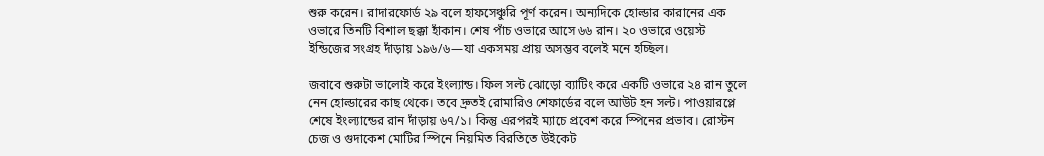শুরু করেন। রাদারফোর্ড ২৯ বলে হাফসেঞ্চুরি পূর্ণ করেন। অন্যদিকে হোল্ডার কারানের এক ওভারে তিনটি বিশাল ছক্কা হাঁকান। শেষ পাঁচ ওভারে আসে ৬৬ রান। ২০ ওভারে ওয়েস্ট ইন্ডিজের সংগ্রহ দাঁড়ায় ১৯৬/৬—যা একসময় প্রায় অসম্ভব বলেই মনে হচ্ছিল।

জবাবে শুরুটা ভালোই করে ইংল্যান্ড। ফিল সল্ট ঝোড়ো ব্যাটিং করে একটি ওভারে ২৪ রান তুলে নেন হোল্ডারের কাছ থেকে। তবে দ্রুতই রোমারিও শেফার্ডের বলে আউট হন সল্ট। পাওয়ারপ্লে শেষে ইংল্যান্ডের রান দাঁড়ায় ৬৭/১। কিন্তু এরপরই ম্যাচে প্রবেশ করে স্পিনের প্রভাব। রোস্টন চেজ ও গুদাকেশ মোটির স্পিনে নিয়মিত বিরতিতে উইকেট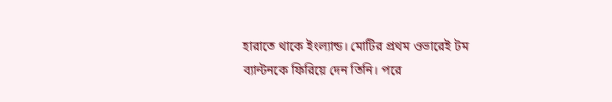হারাতে থাকে ইংল্যান্ড। মোটির প্রথম ওভারেই টম ব্যান্টনকে ফিরিয়ে দেন তিনি। পরে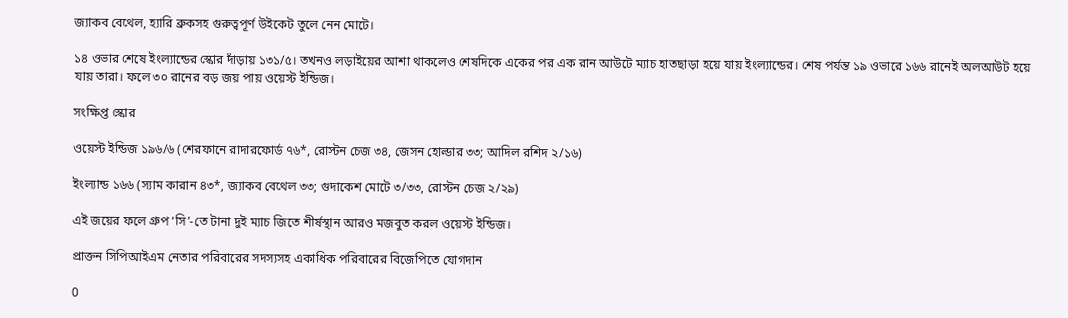জ্যাকব বেথেল, হ্যারি ব্রুকসহ গুরুত্বপূর্ণ উইকেট তুলে নেন মোটে।

১৪ ওভার শেষে ইংল্যান্ডের স্কোর দাঁড়ায় ১৩১/৫। তখনও লড়াইয়ের আশা থাকলেও শেষদিকে একের পর এক রান আউটে ম্যাচ হাতছাড়া হয়ে যায় ইংল্যান্ডের। শেষ পর্যন্ত ১৯ ওভারে ১৬৬ রানেই অলআউট হয়ে যায় তারা। ফলে ৩০ রানের বড় জয় পায় ওয়েস্ট ইন্ডিজ।

সংক্ষিপ্ত স্কোর

ওয়েস্ট ইন্ডিজ ১৯৬/৬ (শেরফানে রাদারফোর্ড ৭৬*, রোস্টন চেজ ৩৪, জেসন হোল্ডার ৩৩; আদিল রশিদ ২/১৬)

ইংল্যান্ড ১৬৬ (স্যাম কারান ৪৩*, জ্যাকব বেথেল ৩৩; গুদাকেশ মোটে ৩/৩৩, রোস্টন চেজ ২/২৯)

এই জয়ের ফলে গ্রুপ ‘সি’-তে টানা দুই ম্যাচ জিতে শীর্ষস্থান আরও মজবুত করল ওয়েস্ট ইন্ডিজ।

প্রাক্তন সিপিআইএম নেতার পরিবারের সদস্যসহ একাধিক পরিবারের বিজেপিতে যোগদান

0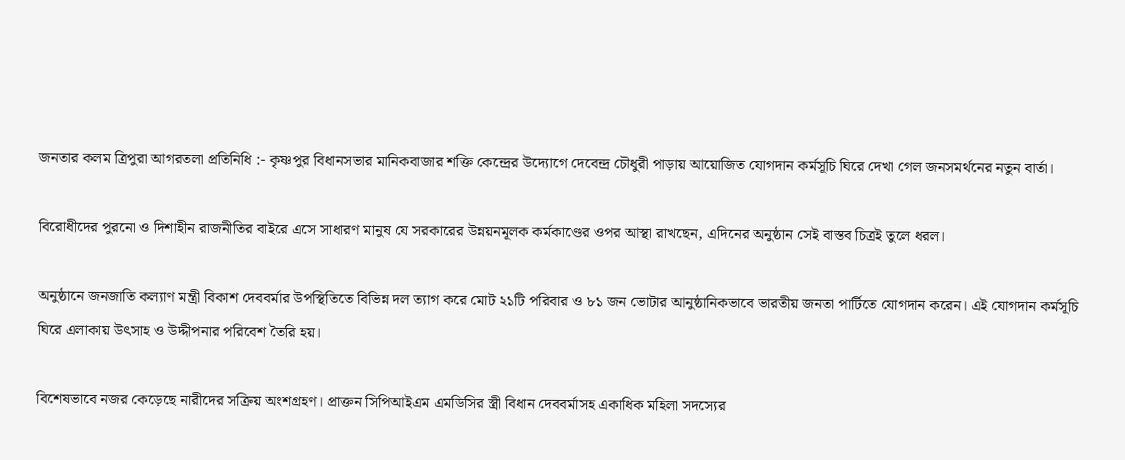জনতার কলম ত্রিপুরা আগরতলা প্রতিনিধি :- কৃষ্ণপুর বিধানসভার মানিকবাজার শক্তি কেন্দ্রের উদ্যোগে দেবেন্দ্র চৌধুরী পাড়ায় আয়োজিত যোগদান কর্মসূচি ঘিরে দেখা গেল জনসমর্থনের নতুন বার্তা।

বিরোধীদের পুরনো ও দিশাহীন রাজনীতির বাইরে এসে সাধারণ মানুষ যে সরকারের উন্নয়নমূলক কর্মকাণ্ডের ওপর আস্থা রাখছেন, এদিনের অনুষ্ঠান সেই বাস্তব চিত্রই তুলে ধরল।

অনুষ্ঠানে জনজাতি কল্যাণ মন্ত্রী বিকাশ দেববর্মার উপস্থিতিতে বিভিন্ন দল ত্যাগ করে মোট ২১টি পরিবার ও ৮১ জন ভোটার আনুষ্ঠানিকভাবে ভারতীয় জনতা পার্টিতে যোগদান করেন। এই যোগদান কর্মসূচি ঘিরে এলাকায় উৎসাহ ও উদ্দীপনার পরিবেশ তৈরি হয়।

বিশেষভাবে নজর কেড়েছে নারীদের সক্রিয় অংশগ্রহণ। প্রাক্তন সিপিআইএম এমডিসির স্ত্রী বিধান দেববর্মাসহ একাধিক মহিলা সদস্যের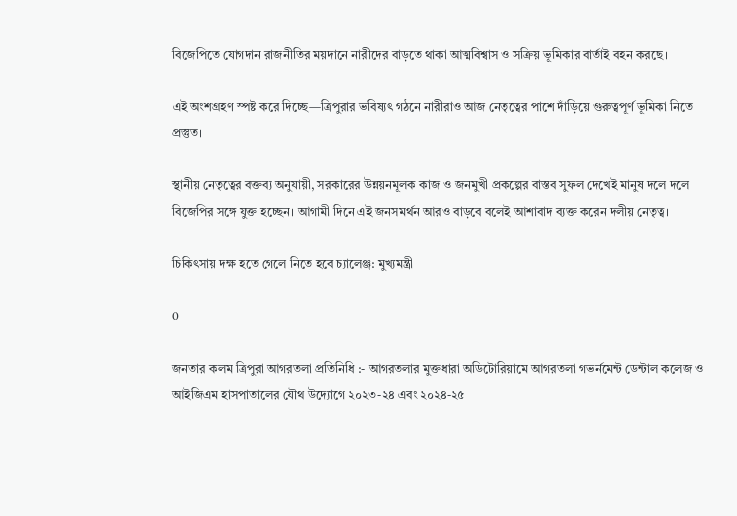বিজেপিতে যোগদান রাজনীতির ময়দানে নারীদের বাড়তে থাকা আত্মবিশ্বাস ও সক্রিয় ভূমিকার বার্তাই বহন করছে।

এই অংশগ্রহণ স্পষ্ট করে দিচ্ছে—ত্রিপুরার ভবিষ্যৎ গঠনে নারীরাও আজ নেতৃত্বের পাশে দাঁড়িয়ে গুরুত্বপূর্ণ ভূমিকা নিতে প্রস্তুত।

স্থানীয় নেতৃত্বের বক্তব্য অনুযায়ী, সরকারের উন্নয়নমূলক কাজ ও জনমুখী প্রকল্পের বাস্তব সুফল দেখেই মানুষ দলে দলে বিজেপির সঙ্গে যুক্ত হচ্ছেন। আগামী দিনে এই জনসমর্থন আরও বাড়বে বলেই আশাবাদ ব্যক্ত করেন দলীয় নেতৃত্ব।

চিকিৎসায় দক্ষ হতে গেলে নিতে হবে চ্যালেঞ্জ: মুখ্যমন্ত্রী

0

জনতার কলম ত্রিপুরা আগরতলা প্রতিনিধি :- আগরতলার মুক্তধারা অডিটোরিয়ামে আগরতলা গভর্নমেন্ট ডেন্টাল কলেজ ও আইজিএম হাসপাতালের যৌথ উদ্যোগে ২০২৩-২৪ এবং ২০২৪-২৫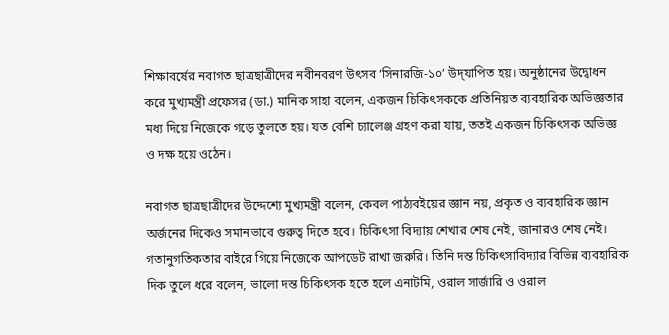শিক্ষাবর্ষের নবাগত ছাত্রছাত্রীদের নবীনবরণ উৎসব ‘সিনারজি-১০’ উদ্‌যাপিত হয়। অনুষ্ঠানের উদ্বোধন করে মুখ্যমন্ত্রী প্রফেসর (ডা.) মানিক সাহা বলেন, একজন চিকিৎসককে প্রতিনিয়ত ব্যবহারিক অভিজ্ঞতার মধ্য দিয়ে নিজেকে গড়ে তুলতে হয়। যত বেশি চ্যালেঞ্জ গ্রহণ করা যায়, ততই একজন চিকিৎসক অভিজ্ঞ ও দক্ষ হয়ে ওঠেন।

নবাগত ছাত্রছাত্রীদের উদ্দেশ্যে মুখ্যমন্ত্রী বলেন, কেবল পাঠ্যবইয়ের জ্ঞান নয়, প্রকৃত ও ব্যবহারিক জ্ঞান অর্জনের দিকেও সমানভাবে গুরুত্ব দিতে হবে। চিকিৎসা বিদ্যায় শেখার শেষ নেই, জানারও শেষ নেই। গতানুগতিকতার বাইরে গিয়ে নিজেকে আপডেট রাখা জরুরি। তিনি দন্ত চিকিৎসাবিদ্যার বিভিন্ন ব্যবহারিক দিক তুলে ধরে বলেন, ভালো দন্ত চিকিৎসক হতে হলে এনাটমি, ওরাল সার্জারি ও ওরাল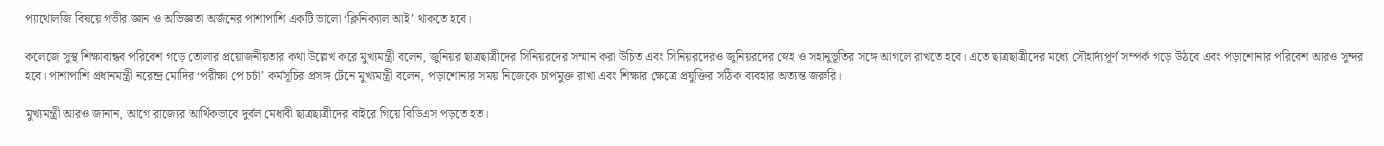প্যাথোলজি বিষয়ে গভীর জ্ঞান ও অভিজ্ঞতা অর্জনের পাশাপাশি একটি ভালো ‘ক্লিনিক্যাল আই’ থাকতে হবে।

কলেজে সুস্থ শিক্ষাবান্ধব পরিবেশ গড়ে তোলার প্রয়োজনীয়তার কথা উল্লেখ করে মুখ্যমন্ত্রী বলেন, জুনিয়র ছাত্রছাত্রীদের সিনিয়রদের সম্মান করা উচিত এবং সিনিয়রদেরও জুনিয়রদের স্নেহ ও সহানুভূতির সঙ্গে আগলে রাখতে হবে। এতে ছাত্রছাত্রীদের মধ্যে সৌহার্দ্যপূর্ণ সম্পর্ক গড়ে উঠবে এবং পড়াশোনার পরিবেশ আরও সুন্দর হবে। পাশাপাশি প্রধানমন্ত্রী নরেন্দ্র মোদির ‘পরীক্ষা পে চর্চা’ কর্মসূচির প্রসঙ্গ টেনে মুখ্যমন্ত্রী বলেন, পড়াশোনার সময় নিজেকে চাপমুক্ত রাখা এবং শিক্ষার ক্ষেত্রে প্রযুক্তির সঠিক ব্যবহার অত্যন্ত জরুরি।

মুখ্যমন্ত্রী আরও জানান, আগে রাজ্যের আর্থিকভাবে দুর্বল মেধাবী ছাত্রছাত্রীদের বাইরে গিয়ে বিডিএস পড়তে হত।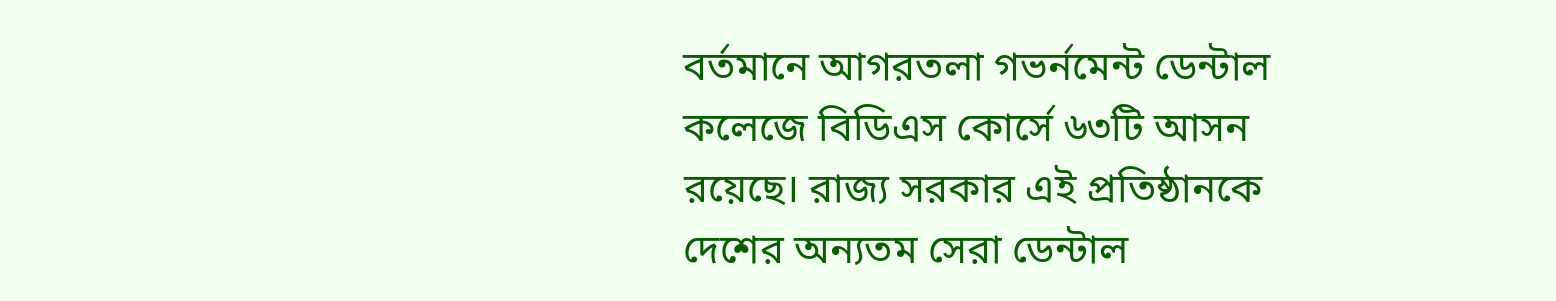বর্তমানে আগরতলা গভর্নমেন্ট ডেন্টাল কলেজে বিডিএস কোর্সে ৬৩টি আসন রয়েছে। রাজ্য সরকার এই প্রতিষ্ঠানকে দেশের অন্যতম সেরা ডেন্টাল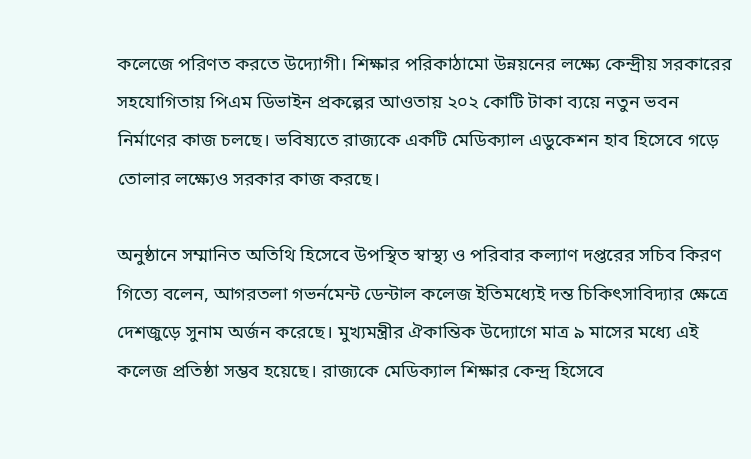কলেজে পরিণত করতে উদ্যোগী। শিক্ষার পরিকাঠামো উন্নয়নের লক্ষ্যে কেন্দ্রীয় সরকারের সহযোগিতায় পিএম ডিভাইন প্রকল্পের আওতায় ২০২ কোটি টাকা ব্যয়ে নতুন ভবন নির্মাণের কাজ চলছে। ভবিষ্যতে রাজ্যকে একটি মেডিক্যাল এডুকেশন হাব হিসেবে গড়ে তোলার লক্ষ্যেও সরকার কাজ করছে।

অনুষ্ঠানে সম্মানিত অতিথি হিসেবে উপস্থিত স্বাস্থ্য ও পরিবার কল্যাণ দপ্তরের সচিব কিরণ গিত্যে বলেন, আগরতলা গভর্নমেন্ট ডেন্টাল কলেজ ইতিমধ্যেই দন্ত চিকিৎসাবিদ্যার ক্ষেত্রে দেশজুড়ে সুনাম অর্জন করেছে। মুখ্যমন্ত্রীর ঐকান্তিক উদ্যোগে মাত্র ৯ মাসের মধ্যে এই কলেজ প্রতিষ্ঠা সম্ভব হয়েছে। রাজ্যকে মেডিক্যাল শিক্ষার কেন্দ্র হিসেবে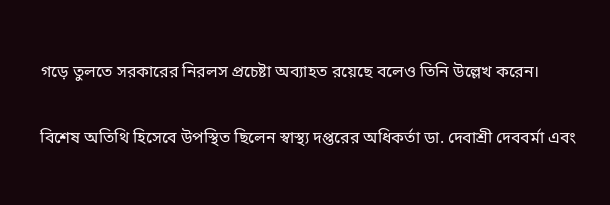গড়ে তুলতে সরকারের নিরলস প্রচেষ্টা অব্যাহত রয়েছে বলেও তিনি উল্লেখ করেন।

বিশেষ অতিথি হিসেবে উপস্থিত ছিলেন স্বাস্থ্য দপ্তরের অধিকর্তা ডা. দেবাশ্রী দেববর্মা এবং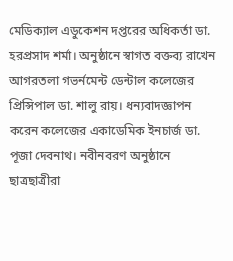মেডিক্যাল এডুকেশন দপ্তরের অধিকর্তা ডা. হরপ্রসাদ শর্মা। অনুষ্ঠানে স্বাগত বক্তব্য রাখেন আগরতলা গভর্নমেন্ট ডেন্টাল কলেজের প্রিন্সিপাল ডা. শালু রায়। ধন্যবাদজ্ঞাপন করেন কলেজের একাডেমিক ইনচার্জ ডা. পূজা দেবনাথ। নবীনবরণ অনুষ্ঠানে ছাত্রছাত্রীরা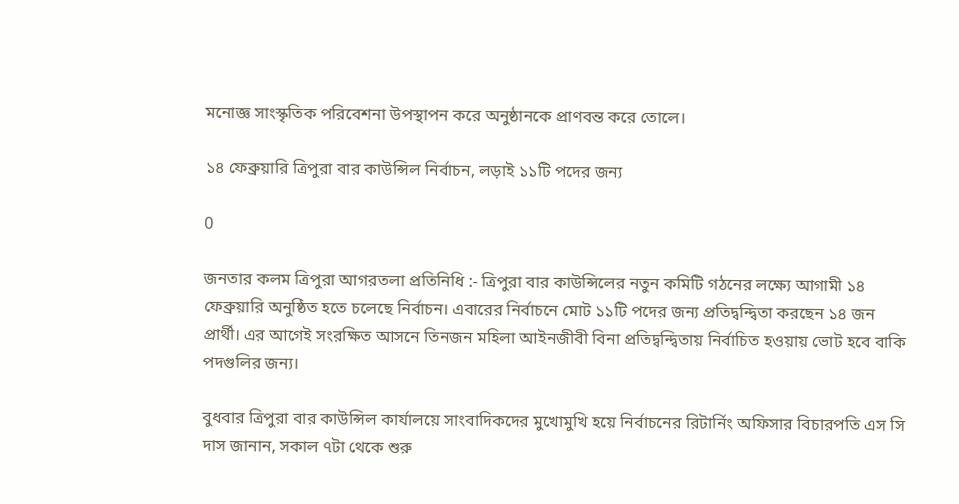মনোজ্ঞ সাংস্কৃতিক পরিবেশনা উপস্থাপন করে অনুষ্ঠানকে প্রাণবন্ত করে তোলে।

১৪ ফেব্রুয়ারি ত্রিপুরা বার কাউন্সিল নির্বাচন, লড়াই ১১টি পদের জন্য

0

জনতার কলম ত্রিপুরা আগরতলা প্রতিনিধি :- ত্রিপুরা বার কাউন্সিলের নতুন কমিটি গঠনের লক্ষ্যে আগামী ১৪ ফেব্রুয়ারি অনুষ্ঠিত হতে চলেছে নির্বাচন। এবারের নির্বাচনে মোট ১১টি পদের জন্য প্রতিদ্বন্দ্বিতা করছেন ১৪ জন প্রার্থী। এর আগেই সংরক্ষিত আসনে তিনজন মহিলা আইনজীবী বিনা প্রতিদ্বন্দ্বিতায় নির্বাচিত হওয়ায় ভোট হবে বাকি পদগুলির জন্য।

বুধবার ত্রিপুরা বার কাউন্সিল কার্যালয়ে সাংবাদিকদের মুখোমুখি হয়ে নির্বাচনের রিটার্নিং অফিসার বিচারপতি এস সি দাস জানান, সকাল ৭টা থেকে শুরু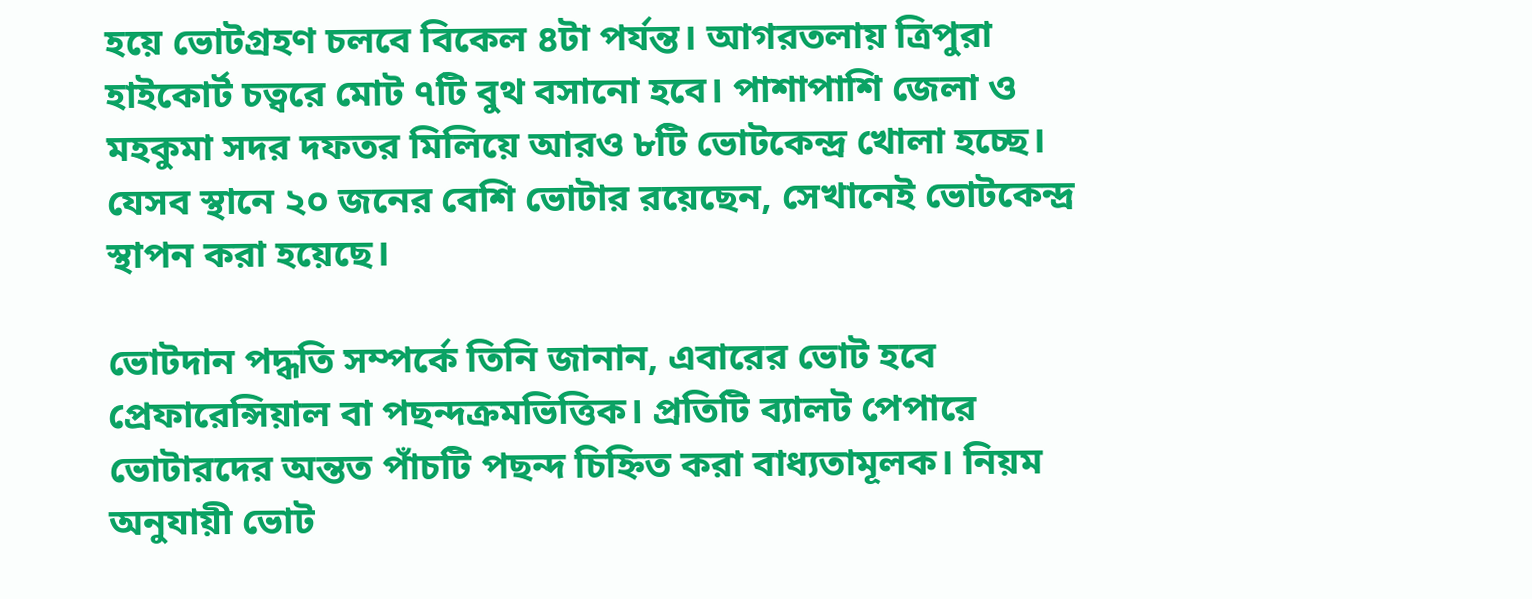হয়ে ভোটগ্রহণ চলবে বিকেল ৪টা পর্যন্ত। আগরতলায় ত্রিপুরা হাইকোর্ট চত্বরে মোট ৭টি বুথ বসানো হবে। পাশাপাশি জেলা ও মহকুমা সদর দফতর মিলিয়ে আরও ৮টি ভোটকেন্দ্র খোলা হচ্ছে। যেসব স্থানে ২০ জনের বেশি ভোটার রয়েছেন, সেখানেই ভোটকেন্দ্র স্থাপন করা হয়েছে।

ভোটদান পদ্ধতি সম্পর্কে তিনি জানান, এবারের ভোট হবে প্রেফারেন্সিয়াল বা পছন্দক্রমভিত্তিক। প্রতিটি ব্যালট পেপারে ভোটারদের অন্তত পাঁচটি পছন্দ চিহ্নিত করা বাধ্যতামূলক। নিয়ম অনুযায়ী ভোট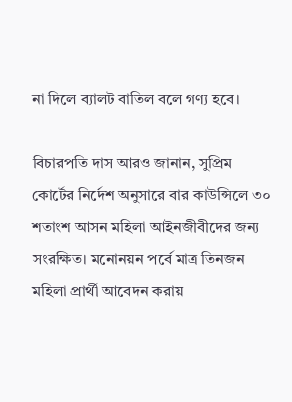না দিলে ব্যালট বাতিল বলে গণ্য হবে।

বিচারপতি দাস আরও জানান, সুপ্রিম কোর্টের নির্দেশ অনুসারে বার কাউন্সিলে ৩০ শতাংশ আসন মহিলা আইনজীবীদের জন্য সংরক্ষিত। মনোনয়ন পর্বে মাত্র তিনজন মহিলা প্রার্থী আবেদন করায়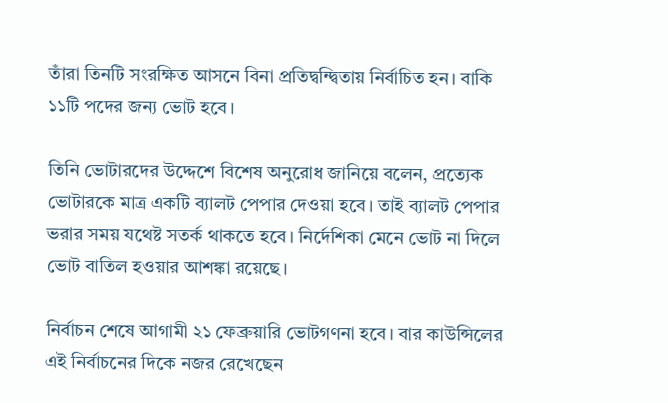তাঁরা তিনটি সংরক্ষিত আসনে বিনা প্রতিদ্বন্দ্বিতায় নির্বাচিত হন। বাকি ১১টি পদের জন্য ভোট হবে।

তিনি ভোটারদের উদ্দেশে বিশেষ অনুরোধ জানিয়ে বলেন, প্রত্যেক ভোটারকে মাত্র একটি ব্যালট পেপার দেওয়া হবে। তাই ব্যালট পেপার ভরার সময় যথেষ্ট সতর্ক থাকতে হবে। নির্দেশিকা মেনে ভোট না দিলে ভোট বাতিল হওয়ার আশঙ্কা রয়েছে।

নির্বাচন শেষে আগামী ২১ ফেব্রুয়ারি ভোটগণনা হবে। বার কাউন্সিলের এই নির্বাচনের দিকে নজর রেখেছেন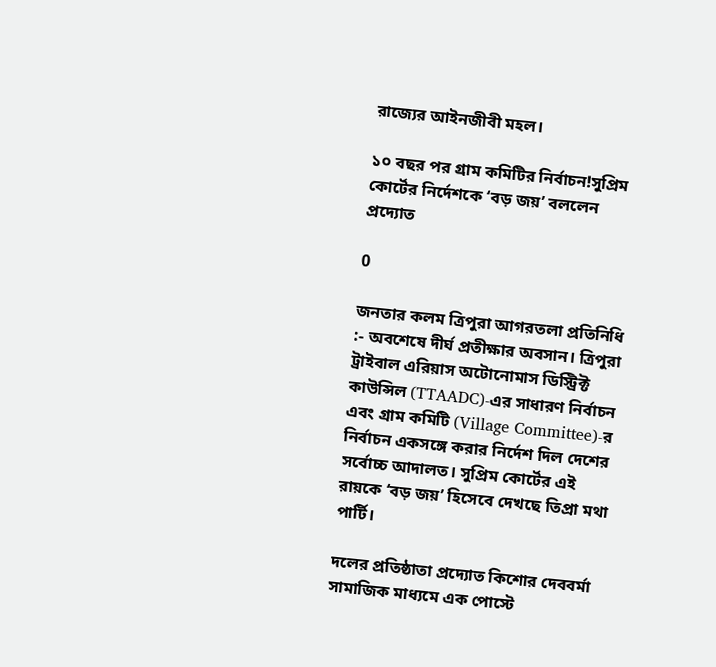রাজ্যের আইনজীবী মহল।

১০ বছর পর গ্রাম কমিটির নির্বাচন!সুপ্রিম কোর্টের নির্দেশকে ‘বড় জয়’ বললেন প্রদ্যোত

0

জনতার কলম ত্রিপুরা আগরতলা প্রতিনিধি :- অবশেষে দীর্ঘ প্রতীক্ষার অবসান। ত্রিপুরা ট্রাইবাল এরিয়াস অটোনোমাস ডিস্ট্রিক্ট কাউন্সিল (TTAADC)-এর সাধারণ নির্বাচন এবং গ্রাম কমিটি (Village Committee)-র নির্বাচন একসঙ্গে করার নির্দেশ দিল দেশের সর্বোচ্চ আদালত। সুপ্রিম কোর্টের এই রায়কে ‘বড় জয়’ হিসেবে দেখছে তিপ্রা মথা পার্টি।

দলের প্রতিষ্ঠাতা প্রদ্যোত কিশোর দেববর্মা সামাজিক মাধ্যমে এক পোস্টে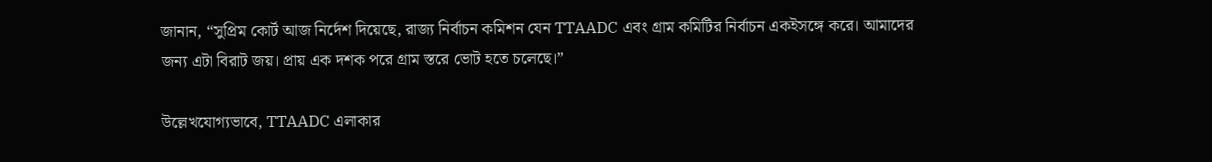জানান, “সুপ্রিম কোর্ট আজ নির্দেশ দিয়েছে, রাজ্য নির্বাচন কমিশন যেন TTAADC এবং গ্রাম কমিটির নির্বাচন একইসঙ্গে করে। আমাদের জন্য এটা বিরাট জয়। প্রায় এক দশক পরে গ্রাম স্তরে ভোট হতে চলেছে।”

উল্লেখযোগ্যভাবে, TTAADC এলাকার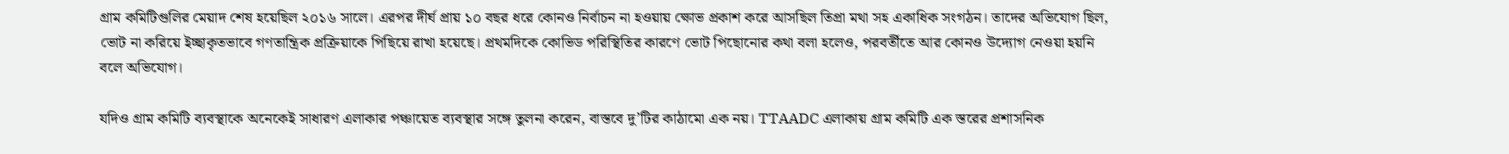গ্রাম কমিটিগুলির মেয়াদ শেষ হয়েছিল ২০১৬ সালে। এরপর দীর্ঘ প্রায় ১০ বছর ধরে কোনও নির্বাচন না হওয়ায় ক্ষোভ প্রকাশ করে আসছিল তিপ্রা মথা সহ একাধিক সংগঠন। তাদের অভিযোগ ছিল, ভোট না করিয়ে ইচ্ছাকৃতভাবে গণতান্ত্রিক প্রক্রিয়াকে পিছিয়ে রাখা হয়েছে। প্রথমদিকে কোভিড পরিস্থিতির কারণে ভোট পিছোনোর কথা বলা হলেও, পরবর্তীতে আর কোনও উদ্যোগ নেওয়া হয়নি বলে অভিযোগ।

যদিও গ্রাম কমিটি ব্যবস্থাকে অনেকেই সাধারণ এলাকার পঞ্চায়েত ব্যবস্থার সঙ্গে তুলনা করেন, বাস্তবে দু’টির কাঠামো এক নয়। TTAADC এলাকায় গ্রাম কমিটি এক স্তরের প্রশাসনিক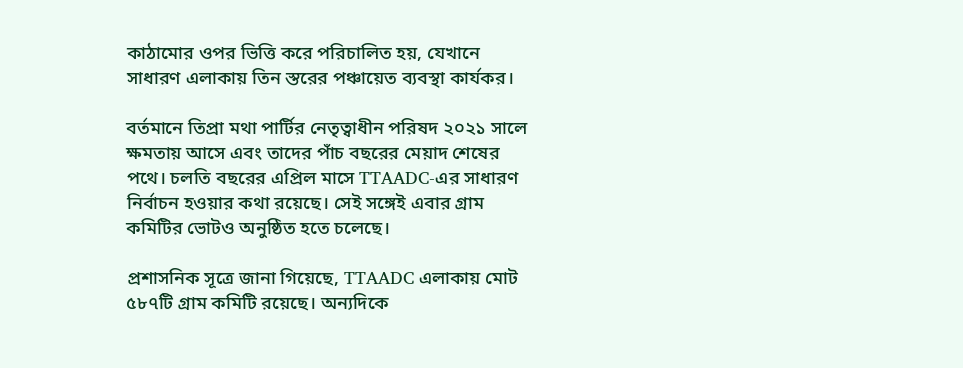কাঠামোর ওপর ভিত্তি করে পরিচালিত হয়, যেখানে সাধারণ এলাকায় তিন স্তরের পঞ্চায়েত ব্যবস্থা কার্যকর।

বর্তমানে তিপ্রা মথা পার্টির নেতৃত্বাধীন পরিষদ ২০২১ সালে ক্ষমতায় আসে এবং তাদের পাঁচ বছরের মেয়াদ শেষের পথে। চলতি বছরের এপ্রিল মাসে TTAADC-এর সাধারণ নির্বাচন হওয়ার কথা রয়েছে। সেই সঙ্গেই এবার গ্রাম কমিটির ভোটও অনুষ্ঠিত হতে চলেছে।

প্রশাসনিক সূত্রে জানা গিয়েছে, TTAADC এলাকায় মোট ৫৮৭টি গ্রাম কমিটি রয়েছে। অন্যদিকে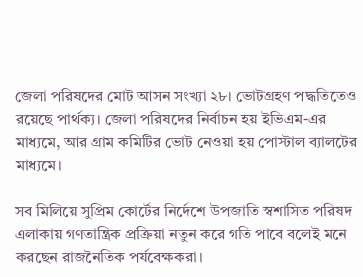জেলা পরিষদের মোট আসন সংখ্যা ২৮। ভোটগ্রহণ পদ্ধতিতেও রয়েছে পার্থক্য। জেলা পরিষদের নির্বাচন হয় ইভিএম-এর মাধ্যমে, আর গ্রাম কমিটির ভোট নেওয়া হয় পোস্টাল ব্যালটের মাধ্যমে।

সব মিলিয়ে সুপ্রিম কোর্টের নির্দেশে উপজাতি স্বশাসিত পরিষদ এলাকায় গণতান্ত্রিক প্রক্রিয়া নতুন করে গতি পাবে বলেই মনে করছেন রাজনৈতিক পর্যবেক্ষকরা।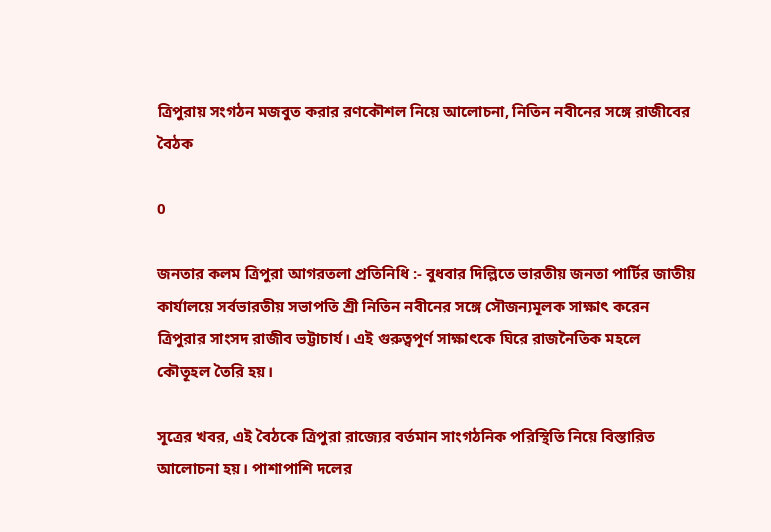ত্রিপুরায় সংগঠন মজবুত করার রণকৌশল নিয়ে আলোচনা, নিতিন নবীনের সঙ্গে রাজীবের বৈঠক

0

জনতার কলম ত্রিপুরা আগরতলা প্রতিনিধি :- বুধবার দিল্লিতে ভারতীয় জনতা পার্টির জাতীয় কার্যালয়ে সর্বভারতীয় সভাপতি শ্রী নিতিন নবীনের সঙ্গে সৌজন্যমূলক সাক্ষাৎ করেন ত্রিপুরার সাংসদ রাজীব ভট্টাচার্য। এই গুরুত্বপূর্ণ সাক্ষাৎকে ঘিরে রাজনৈতিক মহলে কৌতূহল তৈরি হয়।

সূত্রের খবর, এই বৈঠকে ত্রিপুরা রাজ্যের বর্তমান সাংগঠনিক পরিস্থিতি নিয়ে বিস্তারিত আলোচনা হয়। পাশাপাশি দলের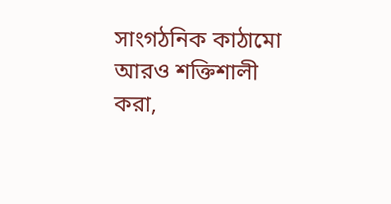সাংগঠনিক কাঠামো আরও শক্তিশালী করা,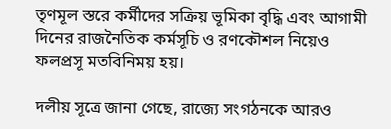তৃণমূল স্তরে কর্মীদের সক্রিয় ভূমিকা বৃদ্ধি এবং আগামী দিনের রাজনৈতিক কর্মসূচি ও রণকৌশল নিয়েও ফলপ্রসূ মতবিনিময় হয়।

দলীয় সূত্রে জানা গেছে, রাজ্যে সংগঠনকে আরও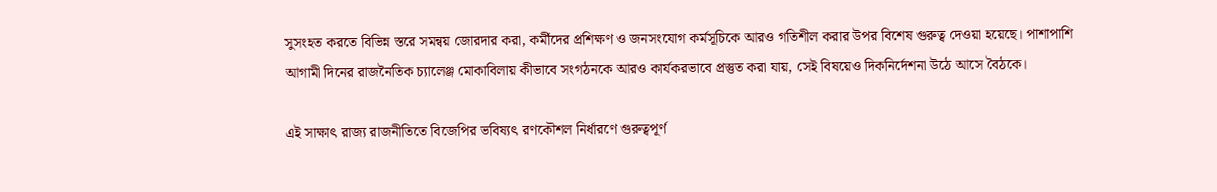সুসংহত করতে বিভিন্ন স্তরে সমন্বয় জোরদার করা, কর্মীদের প্রশিক্ষণ ও জনসংযোগ কর্মসূচিকে আরও গতিশীল করার উপর বিশেষ গুরুত্ব দেওয়া হয়েছে। পাশাপাশি আগামী দিনের রাজনৈতিক চ্যালেঞ্জ মোকাবিলায় কীভাবে সংগঠনকে আরও কার্যকরভাবে প্রস্তুত করা যায়, সেই বিষয়েও দিকনির্দেশনা উঠে আসে বৈঠকে।

এই সাক্ষাৎ রাজ্য রাজনীতিতে বিজেপির ভবিষ্যৎ রণকৌশল নির্ধারণে গুরুত্বপূর্ণ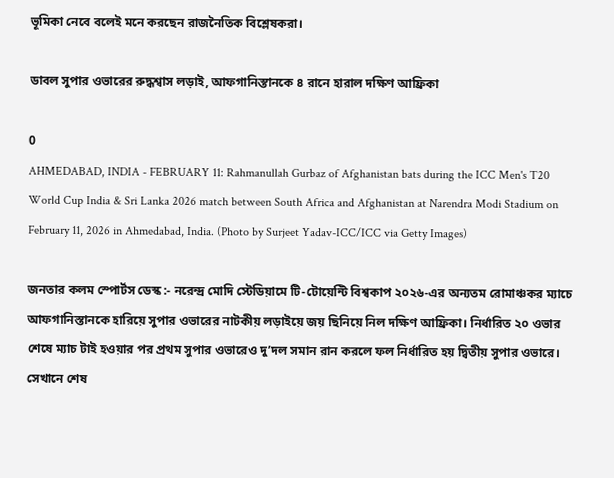ভূমিকা নেবে বলেই মনে করছেন রাজনৈতিক বিশ্লেষকরা।

ডাবল সুপার ওভারের রুদ্ধশ্বাস লড়াই, আফগানিস্তানকে ৪ রানে হারাল দক্ষিণ আফ্রিকা

0
AHMEDABAD, INDIA - FEBRUARY 11: Rahmanullah Gurbaz of Afghanistan bats during the ICC Men's T20 World Cup India & Sri Lanka 2026 match between South Africa and Afghanistan at Narendra Modi Stadium on February 11, 2026 in Ahmedabad, India. (Photo by Surjeet Yadav-ICC/ICC via Getty Images)

জনতার কলম স্পোর্টস ডেস্ক :- নরেন্দ্র মোদি স্টেডিয়ামে টি-টোয়েন্টি বিশ্বকাপ ২০২৬-এর অন্যতম রোমাঞ্চকর ম্যাচে আফগানিস্তানকে হারিয়ে সুপার ওভারের নাটকীয় লড়াইয়ে জয় ছিনিয়ে নিল দক্ষিণ আফ্রিকা। নির্ধারিত ২০ ওভার শেষে ম্যাচ টাই হওয়ার পর প্রথম সুপার ওভারেও দু’দল সমান রান করলে ফল নির্ধারিত হয় দ্বিতীয় সুপার ওভারে। সেখানে শেষ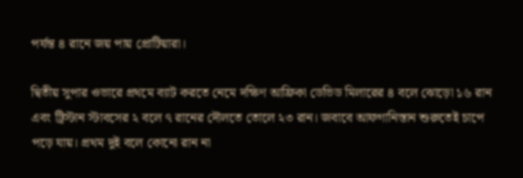পর্যন্ত ৪ রানে জয় পায় প্রোটিয়ারা।

দ্বিতীয় সুপার ওভারে প্রথমে ব্যাট করতে নেমে দক্ষিণ আফ্রিকা ডেভিড মিলারের ৪ বলে ঝোড়ো ১৬ রান এবং ট্রিস্টান স্টাবসের ২ বলে ৭ রানের দৌলতে তোলে ২৩ রান। জবাবে আফগানিস্তান শুরুতেই চাপে পড়ে যায়। প্রথম দুই বলে কোনো রান না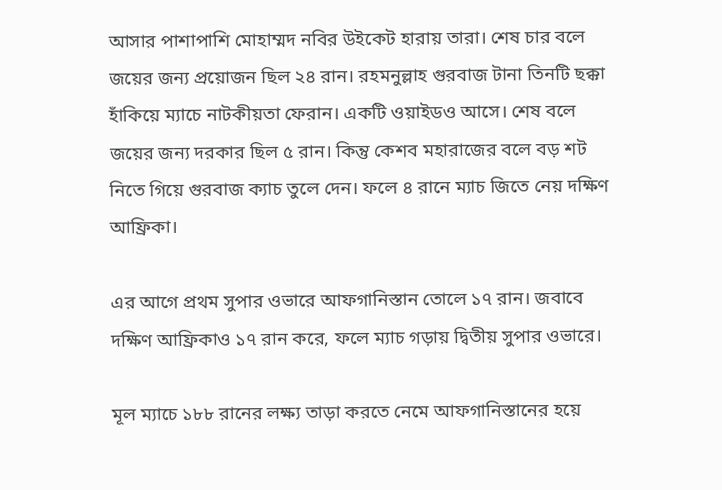আসার পাশাপাশি মোহাম্মদ নবির উইকেট হারায় তারা। শেষ চার বলে জয়ের জন্য প্রয়োজন ছিল ২৪ রান। রহমনুল্লাহ গুরবাজ টানা তিনটি ছক্কা হাঁকিয়ে ম্যাচে নাটকীয়তা ফেরান। একটি ওয়াইডও আসে। শেষ বলে জয়ের জন্য দরকার ছিল ৫ রান। কিন্তু কেশব মহারাজের বলে বড় শট নিতে গিয়ে গুরবাজ ক্যাচ তুলে দেন। ফলে ৪ রানে ম্যাচ জিতে নেয় দক্ষিণ আফ্রিকা।

এর আগে প্রথম সুপার ওভারে আফগানিস্তান তোলে ১৭ রান। জবাবে দক্ষিণ আফ্রিকাও ১৭ রান করে, ফলে ম্যাচ গড়ায় দ্বিতীয় সুপার ওভারে।

মূল ম্যাচে ১৮৮ রানের লক্ষ্য তাড়া করতে নেমে আফগানিস্তানের হয়ে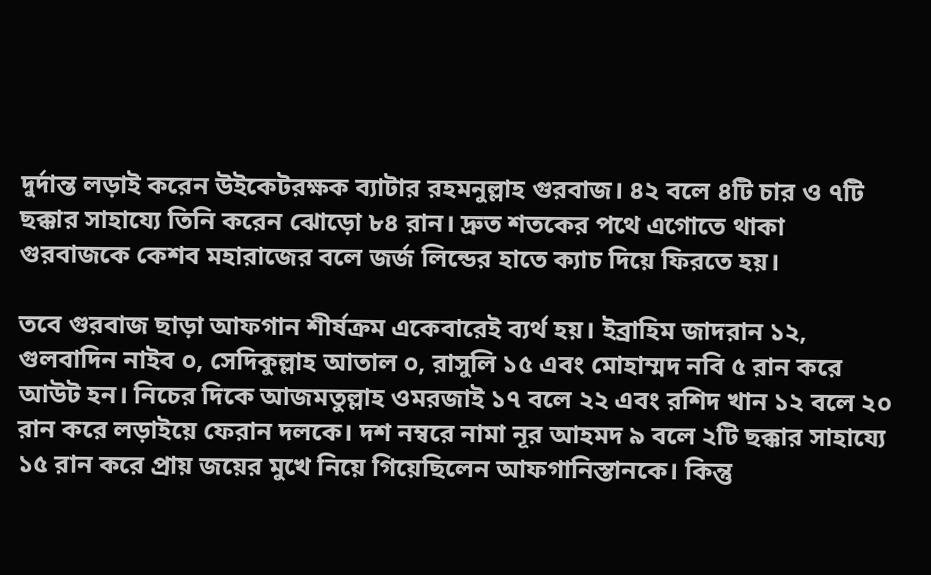দুর্দান্ত লড়াই করেন উইকেটরক্ষক ব্যাটার রহমনুল্লাহ গুরবাজ। ৪২ বলে ৪টি চার ও ৭টি ছক্কার সাহায্যে তিনি করেন ঝোড়ো ৮৪ রান। দ্রুত শতকের পথে এগোতে থাকা গুরবাজকে কেশব মহারাজের বলে জর্জ লিন্ডের হাতে ক্যাচ দিয়ে ফিরতে হয়।

তবে গুরবাজ ছাড়া আফগান শীর্ষক্রম একেবারেই ব্যর্থ হয়। ইব্রাহিম জাদরান ১২, গুলবাদিন নাইব ০, সেদিকুল্লাহ আতাল ০, রাসুলি ১৫ এবং মোহাম্মদ নবি ৫ রান করে আউট হন। নিচের দিকে আজমতুল্লাহ ওমরজাই ১৭ বলে ২২ এবং রশিদ খান ১২ বলে ২০ রান করে লড়াইয়ে ফেরান দলকে। দশ নম্বরে নামা নূর আহমদ ৯ বলে ২টি ছক্কার সাহায্যে ১৫ রান করে প্রায় জয়ের মুখে নিয়ে গিয়েছিলেন আফগানিস্তানকে। কিন্তু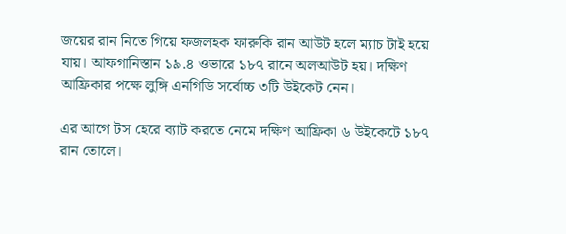জয়ের রান নিতে গিয়ে ফজলহক ফারুকি রান আউট হলে ম্যাচ টাই হয়ে যায়। আফগানিস্তান ১৯.৪ ওভারে ১৮৭ রানে অলআউট হয়। দক্ষিণ আফ্রিকার পক্ষে লুঙ্গি এনগিডি সর্বোচ্চ ৩টি উইকেট নেন।

এর আগে টস হেরে ব্যাট করতে নেমে দক্ষিণ আফ্রিকা ৬ উইকেটে ১৮৭ রান তোলে।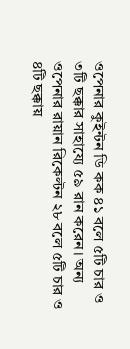ওপেনার কুইন্টন ডি কক ৪১ বলে ৫টি চার ও ৩টি ছক্কার সাহায্যে ৫৯ রান করেন। অন্য ওপেনার রায়ান রিকেল্টন ২৮ বলে ৫টি চার ও ৪টি ছক্কায়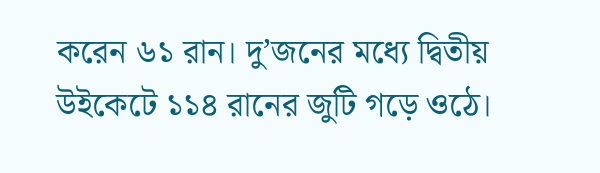করেন ৬১ রান। দু’জনের মধ্যে দ্বিতীয় উইকেটে ১১৪ রানের জুটি গড়ে ওঠে।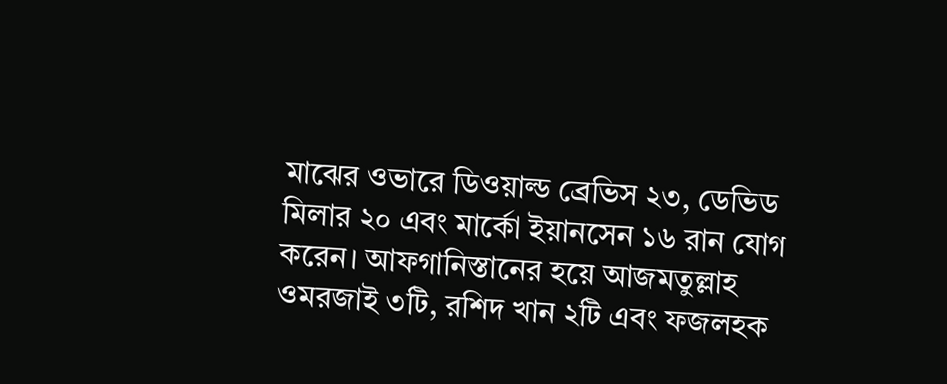মাঝের ওভারে ডিওয়াল্ড ব্রেভিস ২৩, ডেভিড মিলার ২০ এবং মার্কো ইয়ানসেন ১৬ রান যোগ করেন। আফগানিস্তানের হয়ে আজমতুল্লাহ ওমরজাই ৩টি, রশিদ খান ২টি এবং ফজলহক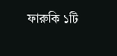ফারুকি ১টি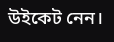উইকেট নেন।